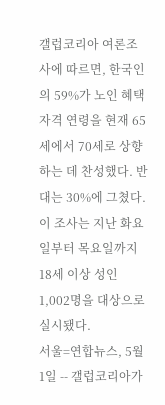갤럽코리아 여론조사에 따르면, 한국인의 59%가 노인 혜택 자격 연령을 현재 65세에서 70세로 상향하는 데 찬성했다. 반대는 30%에 그쳤다. 이 조사는 지난 화요일부터 목요일까지 18세 이상 성인 1,002명을 대상으로 실시됐다.
서울=연합뉴스, 5월 1일 -- 갤럽코리아가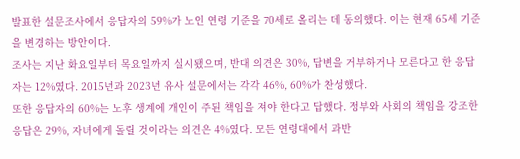발표한 설문조사에서 응답자의 59%가 노인 연령 기준을 70세로 올리는 데 동의했다. 이는 현재 65세 기준을 변경하는 방안이다.
조사는 지난 화요일부터 목요일까지 실시됐으며, 반대 의견은 30%, 답변을 거부하거나 모른다고 한 응답자는 12%였다. 2015년과 2023년 유사 설문에서는 각각 46%, 60%가 찬성했다.
또한 응답자의 60%는 노후 생계에 개인이 주된 책임을 져야 한다고 답했다. 정부와 사회의 책임을 강조한 응답은 29%, 자녀에게 돌릴 것이라는 의견은 4%였다. 모든 연령대에서 과반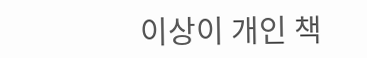이상이 개인 책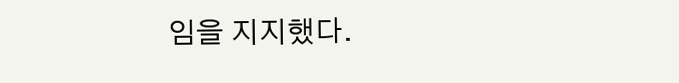임을 지지했다.